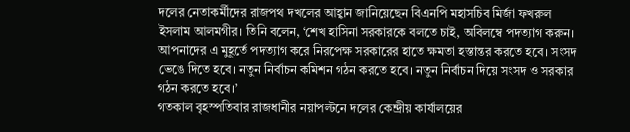দলের নেতাকর্মীদের রাজপথ দখলের আহ্বান জানিয়েছেন বিএনপি মহাসচিব মির্জা ফখরুল ইসলাম আলমগীর। তিনি বলেন, ‘শেখ হাসিনা সরকারকে বলতে চাই, অবিলম্বে পদত্যাগ করুন। আপনাদের এ মুহূর্তে পদত্যাগ করে নিরপেক্ষ সরকারের হাতে ক্ষমতা হস্তান্তর করতে হবে। সংসদ ভেঙে দিতে হবে। নতুন নির্বাচন কমিশন গঠন করতে হবে। নতুন নির্বাচন দিয়ে সংসদ ও সরকার গঠন করতে হবে।’
গতকাল বৃহস্পতিবার রাজধানীর নয়াপল্টনে দলের কেন্দ্রীয় কার্যালয়ের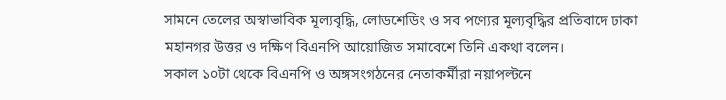সামনে তেলের অস্বাভাবিক মূল্যবৃদ্ধি, লোডশেডিং ও সব পণ্যের মূল্যবৃদ্ধির প্রতিবাদে ঢাকা মহানগর উত্তর ও দক্ষিণ বিএনপি আয়োজিত সমাবেশে তিনি একথা বলেন।
সকাল ১০টা থেকে বিএনপি ও অঙ্গসংগঠনের নেতাকর্মীরা নয়াপল্টনে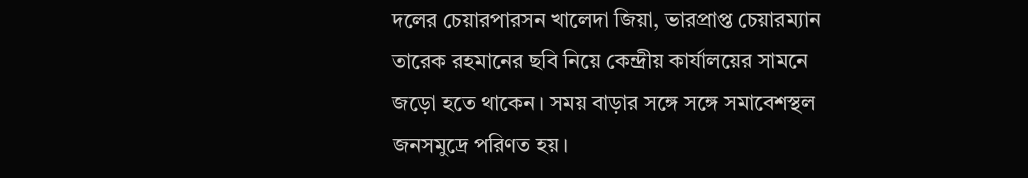দলের চেয়ারপারসন খালেদা জিয়া, ভারপ্রাপ্ত চেয়ারম্যান তারেক রহমানের ছবি নিয়ে কেন্দ্রীয় কার্যালয়ের সামনে জড়ো হতে থাকেন। সময় বাড়ার সঙ্গে সঙ্গে সমাবেশস্থল জনসমুদ্রে পরিণত হয়।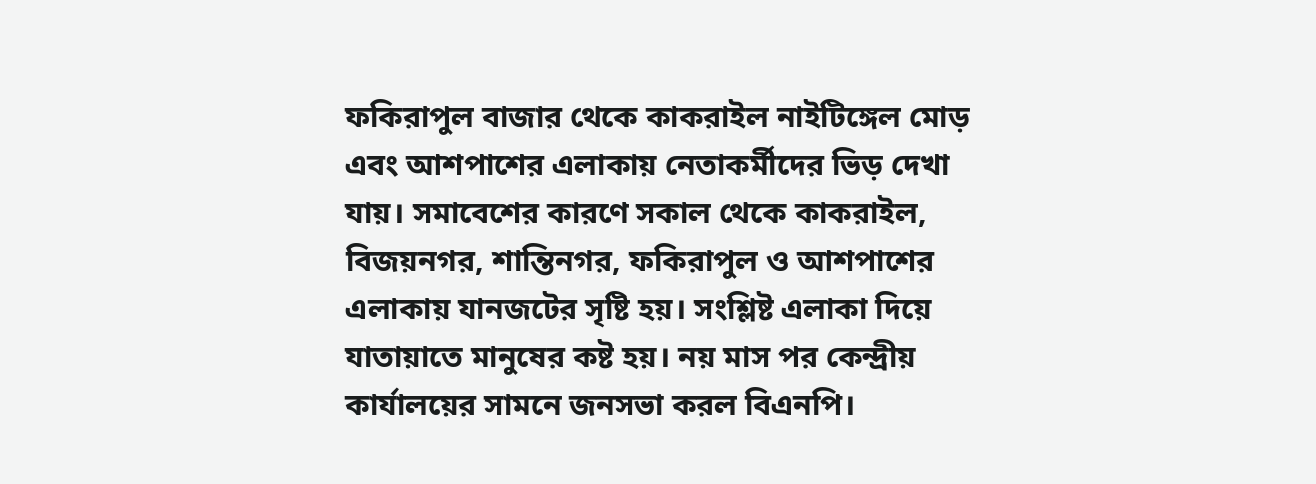ফকিরাপুল বাজার থেকে কাকরাইল নাইটিঙ্গেল মোড় এবং আশপাশের এলাকায় নেতাকর্মীদের ভিড় দেখা যায়। সমাবেশের কারণে সকাল থেকে কাকরাইল, বিজয়নগর, শান্তিনগর, ফকিরাপুল ও আশপাশের এলাকায় যানজটের সৃষ্টি হয়। সংশ্লিষ্ট এলাকা দিয়ে যাতায়াতে মানুষের কষ্ট হয়। নয় মাস পর কেন্দ্রীয় কার্যালয়ের সামনে জনসভা করল বিএনপি।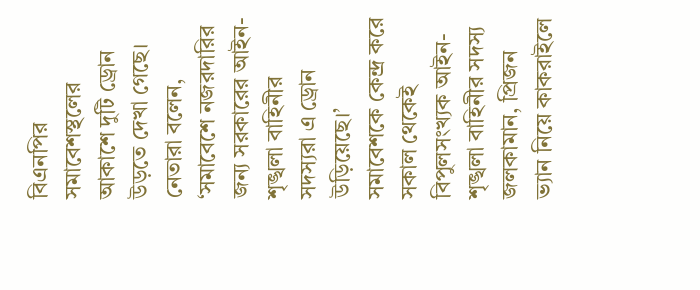বিএনপির সমাবেশস্থলের আকাশে দুটি ড্রোন উড়তে দেখা গেছে। নেতারা বলেন, ‘সমাবেশে নজরদারির জন্য সরকারের আইন-শৃঙ্খলা বাহিনীর সদস্যরা এ ড্রোন উড়িয়েছে।’ সমাবেশকে কেন্দ্র করে সকাল থেকেই বিপুলসংখ্যক আইন-শৃঙ্খলা বাহিনীর সদস্য জলকামান, প্রিজন ভ্যান নিয়ে কাকরাইলে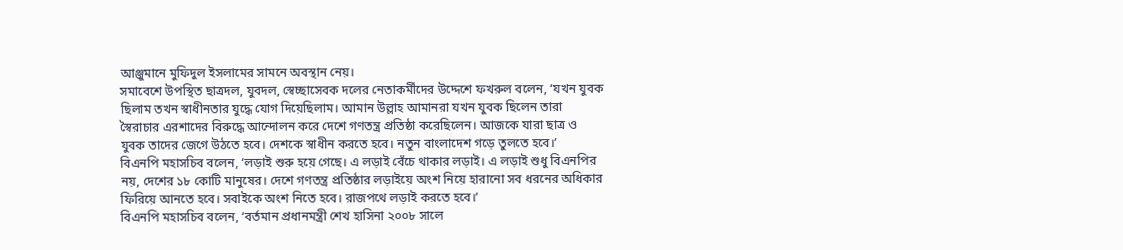আঞ্জুমানে মুফিদুল ইসলামের সামনে অবস্থান নেয়।
সমাবেশে উপস্থিত ছাত্রদল, যুবদল, স্বেচ্ছাসেবক দলের নেতাকর্মীদের উদ্দেশে ফখরুল বলেন, ‘যখন যুবক ছিলাম তখন স্বাধীনতার যুদ্ধে যোগ দিয়েছিলাম। আমান উল্লাহ আমানরা যখন যুবক ছিলেন তারা স্বৈরাচার এরশাদের বিরুদ্ধে আন্দোলন করে দেশে গণতন্ত্র প্রতিষ্ঠা করেছিলেন। আজকে যারা ছাত্র ও যুবক তাদের জেগে উঠতে হবে। দেশকে স্বাধীন করতে হবে। নতুন বাংলাদেশ গড়ে তুলতে হবে।’
বিএনপি মহাসচিব বলেন, ‘লড়াই শুরু হয়ে গেছে। এ লড়াই বেঁচে থাকার লড়াই। এ লড়াই শুধু বিএনপির নয়, দেশের ১৮ কোটি মানুষের। দেশে গণতন্ত্র প্রতিষ্ঠার লড়াইয়ে অংশ নিয়ে হারানো সব ধরনের অধিকার ফিরিয়ে আনতে হবে। সবাইকে অংশ নিতে হবে। রাজপথে লড়াই করতে হবে।’
বিএনপি মহাসচিব বলেন, ‘বর্তমান প্রধানমন্ত্রী শেখ হাসিনা ২০০৮ সালে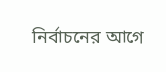নির্বাচনের আগে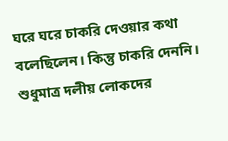ঘরে ঘরে চাকরি দেওয়ার কথা বলেছিলেন। কিন্তু চাকরি দেননি। শুধুমাত্র দলীয় লোকদের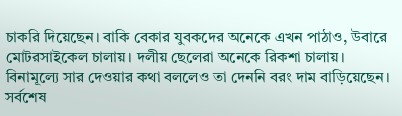চাকরি দিয়েছেন। বাকি বেকার যুবকদের অনেকে এখন পাঠাও, উবারে মোটরসাইকেল চালায়। দলীয় ছেলেরা অনেকে রিকশা চালায়। বিনামূল্যে সার দেওয়ার কথা বললেও তা দেননি বরং দাম বাড়িয়েছেন। সর্বশেষ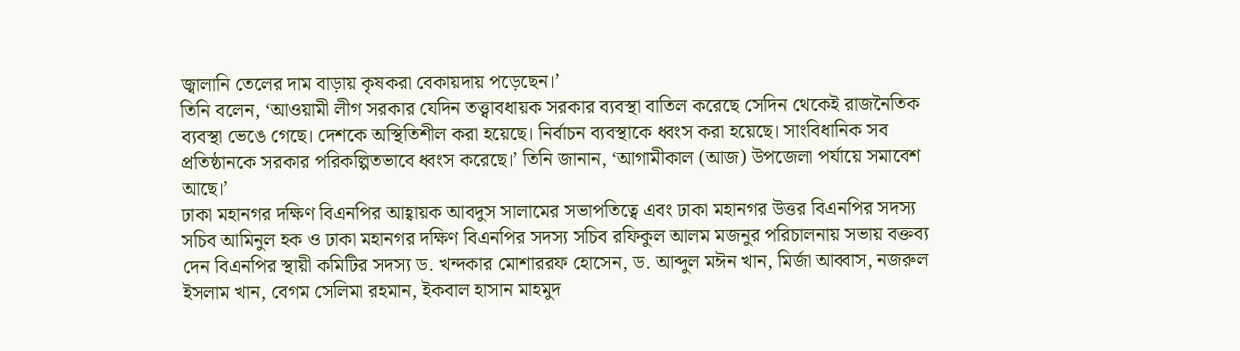জ্বালানি তেলের দাম বাড়ায় কৃষকরা বেকায়দায় পড়েছেন।’
তিনি বলেন, ‘আওয়ামী লীগ সরকার যেদিন তত্ত্বাবধায়ক সরকার ব্যবস্থা বাতিল করেছে সেদিন থেকেই রাজনৈতিক ব্যবস্থা ভেঙে গেছে। দেশকে অস্থিতিশীল করা হয়েছে। নির্বাচন ব্যবস্থাকে ধ্বংস করা হয়েছে। সাংবিধানিক সব প্রতিষ্ঠানকে সরকার পরিকল্পিতভাবে ধ্বংস করেছে।’ তিনি জানান, ‘আগামীকাল (আজ) উপজেলা পর্যায়ে সমাবেশ আছে।’
ঢাকা মহানগর দক্ষিণ বিএনপির আহ্বায়ক আবদুস সালামের সভাপতিত্বে এবং ঢাকা মহানগর উত্তর বিএনপির সদস্য সচিব আমিনুল হক ও ঢাকা মহানগর দক্ষিণ বিএনপির সদস্য সচিব রফিকুল আলম মজনুর পরিচালনায় সভায় বক্তব্য দেন বিএনপির স্থায়ী কমিটির সদস্য ড. খন্দকার মোশাররফ হোসেন, ড. আব্দুল মঈন খান, মির্জা আব্বাস, নজরুল ইসলাম খান, বেগম সেলিমা রহমান, ইকবাল হাসান মাহমুদ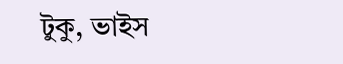টুকু, ভাইস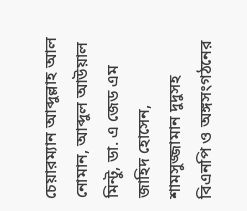চেয়ারম্যান আব্দুল্লাহ আল নোমান, আব্দুল আউয়াল মিন্টু, ডা. এ জেড এম জাহিদ হোসেন, শামসুজ্জামান দুদুসহ বিএনপি ও অঙ্গসংগঠনের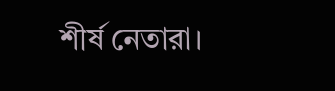শীর্ষ নেতারা।